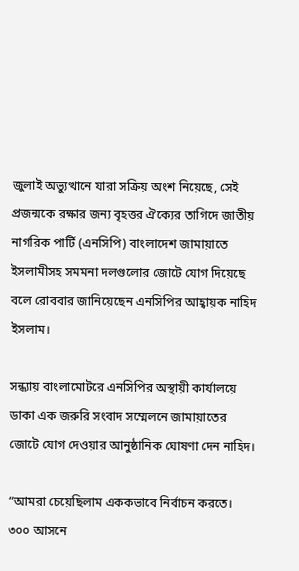জুলাই অভ্যুত্থানে যারা সক্রিয় অংশ নিয়েছে, সেই প্রজন্মকে রক্ষার জন্য বৃহত্তর ঐক্যের তাগিদে জাতীয় নাগরিক পার্টি (এনসিপি) বাংলাদেশ জামায়াতে ইসলামীসহ সমমনা দলগুলোর জোটে যোগ দিয়েছে বলে রোববার জানিয়েছেন এনসিপির আহ্বায়ক নাহিদ ইসলাম।

সন্ধ্যায় বাংলামোটরে এনসিপির অস্থায়ী কার্যালয়ে ডাকা এক জরুরি সংবাদ সম্মেলনে জামায়াতের জোটে যোগ দেওয়ার আনুষ্ঠানিক ঘোষণা দেন নাহিদ।

“আমরা চেয়েছিলাম এককভাবে নির্বাচন করতে। ৩০০ আসনে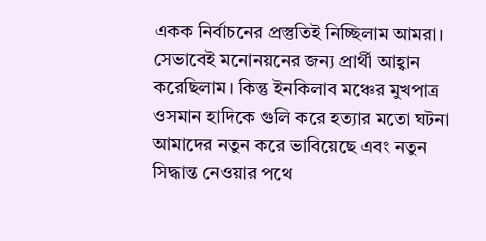একক নির্বাচনের প্রস্তুতিই নিচ্ছিলাম আমরা। সেভাবেই মনোনয়নের জন্য প্রার্থী আহ্বান করেছিলাম। কিন্তু ইনকিলাব মঞ্চের মুখপাত্র ওসমান হাদিকে গুলি করে হত্যার মতো ঘটনা আমাদের নতুন করে ভাবিয়েছে এবং নতুন সিদ্ধান্ত নেওয়ার পথে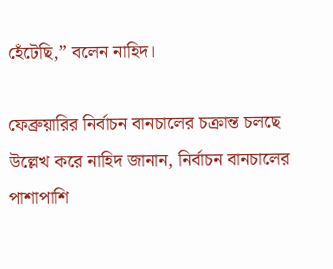হেঁটেছি,” বলেন নাহিদ।

ফেব্রুয়ারির নির্বাচন বানচালের চক্রান্ত চলছে উল্লেখ করে নাহিদ জানান, নির্বাচন বানচালের পাশাপাশি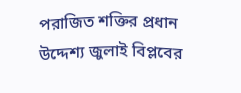পরাজিত শক্তির প্রধান উদ্দেশ্য জুলাই বিপ্লবের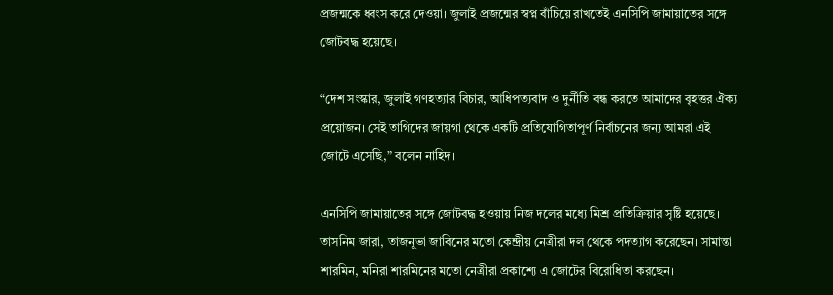প্রজন্মকে ধ্বংস করে দেওয়া। জুলাই প্রজন্মের স্বপ্ন বাঁচিয়ে রাখতেই এনসিপি জামায়াতের সঙ্গে জোটবদ্ধ হয়েছে।

“দেশ সংস্কার, জুলাই গণহত্যার বিচার, আধিপত্যবাদ ও দুর্নীতি বন্ধ করতে আমাদের বৃহত্তর ঐক্য প্রয়োজন। সেই তাগিদের জায়গা থেকে একটি প্রতিযোগিতাপূর্ণ নির্বাচনের জন্য আমরা এই জোটে এসেছি,” বলেন নাহিদ।

এনসিপি জামায়াতের সঙ্গে জোটবদ্ধ হওয়ায় নিজ দলের মধ্যে মিশ্র প্রতিক্রিয়ার সৃষ্টি হয়েছে। তাসনিম জারা, তাজনূভা জাবিনের মতো কেন্দ্রীয় নেত্রীরা দল থেকে পদত্যাগ করেছেন। সামান্তা শারমিন, মনিরা শারমিনের মতো নেত্রীরা প্রকাশ্যে এ জোটের বিরোধিতা করছেন।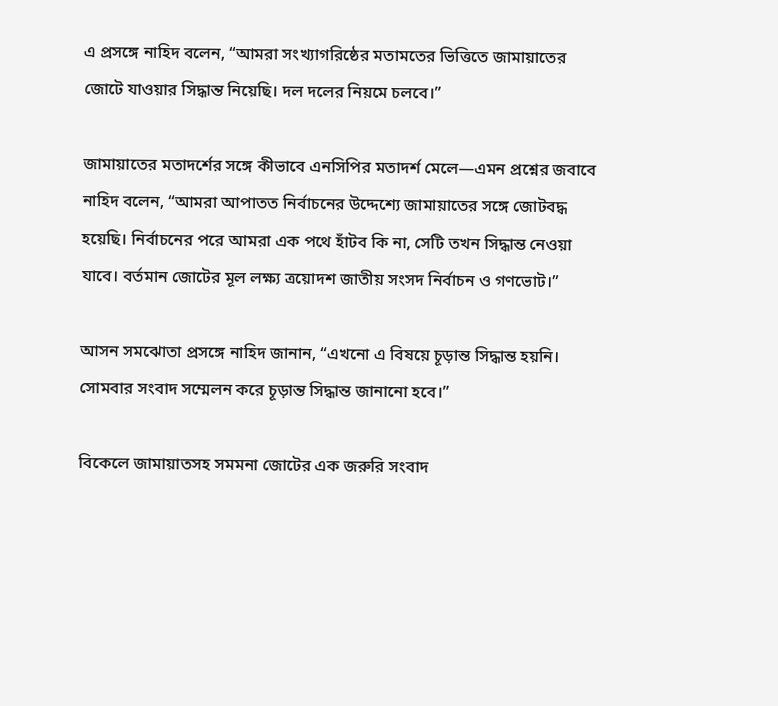এ প্রসঙ্গে নাহিদ বলেন, “আমরা সংখ্যাগরিষ্ঠের মতামতের ভিত্তিতে জামায়াতের জোটে যাওয়ার সিদ্ধান্ত নিয়েছি। দল দলের নিয়মে চলবে।”

জামায়াতের মতাদর্শের সঙ্গে কীভাবে এনসিপির মতাদর্শ মেলে—এমন প্রশ্নের জবাবে নাহিদ বলেন, “আমরা আপাতত নির্বাচনের উদ্দেশ্যে জামায়াতের সঙ্গে জোটবদ্ধ হয়েছি। নির্বাচনের পরে আমরা এক পথে হাঁটব কি না, সেটি তখন সিদ্ধান্ত নেওয়া যাবে। বর্তমান জোটের মূল লক্ষ্য ত্রয়োদশ জাতীয় সংসদ নির্বাচন ও গণভোট।”

আসন সমঝোতা প্রসঙ্গে নাহিদ জানান, “এখনো এ বিষয়ে চূড়ান্ত সিদ্ধান্ত হয়নি। সোমবার সংবাদ সম্মেলন করে চূড়ান্ত সিদ্ধান্ত জানানো হবে।”

বিকেলে জামায়াতসহ সমমনা জোটের এক জরুরি সংবাদ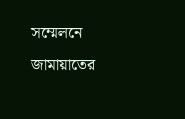সম্মেলনে জামায়াতের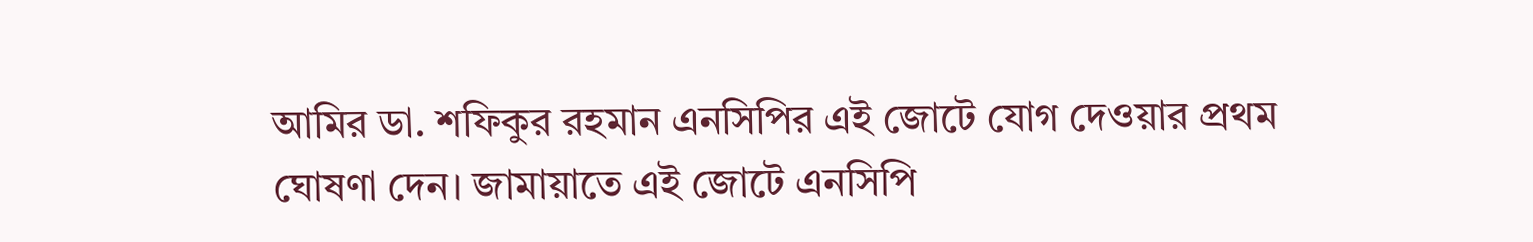আমির ডা. শফিকুর রহমান এনসিপির এই জোটে যোগ দেওয়ার প্রথম ঘোষণা দেন। জামায়াতে এই জোটে এনসিপি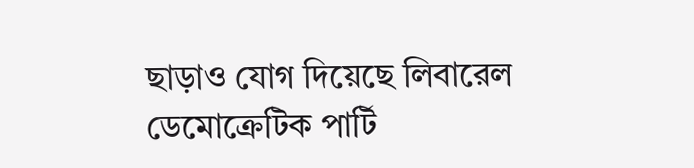ছাড়াও যোগ দিয়েছে লিবারেল ডেমোক্রেটিক পার্টি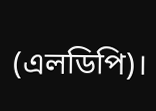(এলডিপি)।